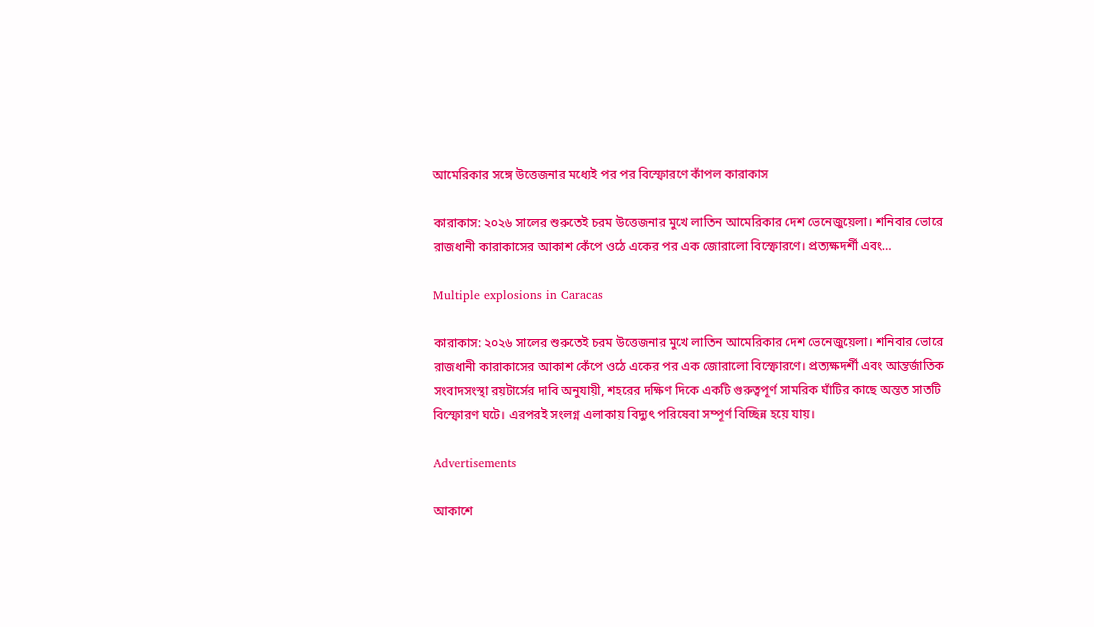আমেরিকার সঙ্গে উত্তেজনার মধ্যেই পর পর বিস্ফোরণে কাঁপল কারাকাস

কারাকাস: ২০২৬ সালের শুরুতেই চরম উত্তেজনার মুখে লাতিন আমেরিকার দেশ ভেনেজুয়েলা। শনিবার ভোরে রাজধানী কারাকাসের আকাশ কেঁপে ওঠে একের পর এক জোরালো বিস্ফোরণে। প্রত্যক্ষদর্শী এবং…

Multiple explosions in Caracas

কারাকাস: ২০২৬ সালের শুরুতেই চরম উত্তেজনার মুখে লাতিন আমেরিকার দেশ ভেনেজুয়েলা। শনিবার ভোরে রাজধানী কারাকাসের আকাশ কেঁপে ওঠে একের পর এক জোরালো বিস্ফোরণে। প্রত্যক্ষদর্শী এবং আন্তর্জাতিক সংবাদসংস্থা রয়টার্সের দাবি অনুযায়ী, শহরের দক্ষিণ দিকে একটি গুরুত্বপূর্ণ সামরিক ঘাঁটির কাছে অন্তত সাতটি বিস্ফোরণ ঘটে। এরপরই সংলগ্ন এলাকায় বিদ্যুৎ পরিষেবা সম্পূর্ণ বিচ্ছিন্ন হয়ে যায়।

Advertisements

আকাশে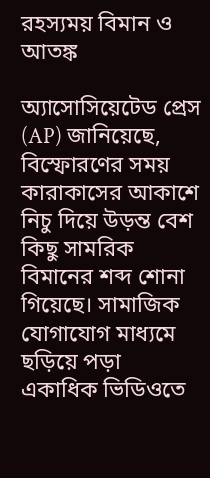রহস্যময় বিমান ও আতঙ্ক

অ্যাসোসিয়েটেড প্রেস (AP) জানিয়েছে, বিস্ফোরণের সময় কারাকাসের আকাশে নিচু দিয়ে উড়ন্ত বেশ কিছু সামরিক বিমানের শব্দ শোনা গিয়েছে। সামাজিক যোগাযোগ মাধ্যমে ছড়িয়ে পড়া একাধিক ভিডিওতে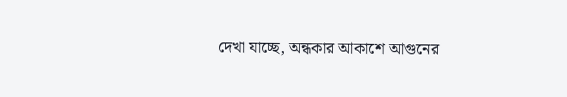দেখা যাচ্ছে, অন্ধকার আকাশে আগুনের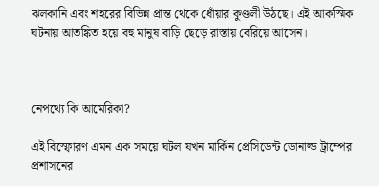ঝলকানি এবং শহরের বিভিন্ন প্রান্ত থেকে ধোঁয়ার কুণ্ডলী উঠছে। এই আকস্মিক ঘটনায় আতঙ্কিত হয়ে বহু মানুষ বাড়ি ছেড়ে রাস্তায় বেরিয়ে আসেন।



নেপথ্যে কি আমেরিকা?

এই বিস্ফোরণ এমন এক সময়ে ঘটল যখন মার্কিন প্রেসিডেন্ট ডোনাল্ড ট্রাম্পের প্রশাসনের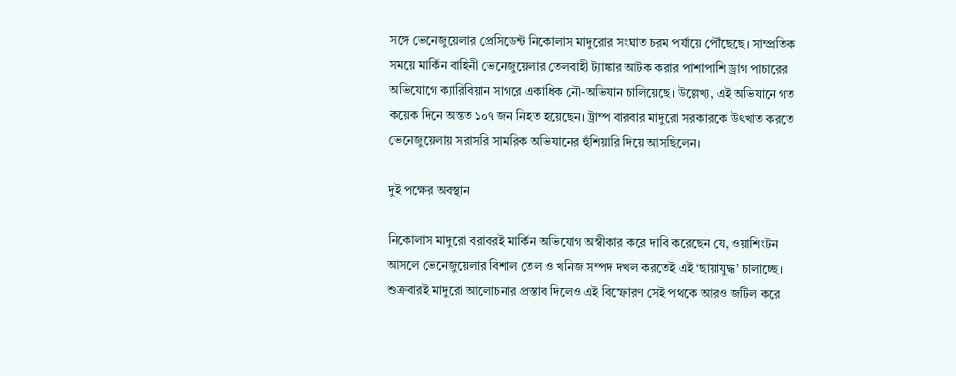সঙ্গে ভেনেজুয়েলার প্রেসিডেন্ট নিকোলাস মাদুরোর সংঘাত চরম পর্যায়ে পৌঁছেছে। সাম্প্রতিক সময়ে মার্কিন বাহিনী ভেনেজুয়েলার তেলবাহী ট্যাঙ্কার আটক করার পাশাপাশি ড্রাগ পাচারের অভিযোগে ক্যারিবিয়ান সাগরে একাধিক নৌ-অভিযান চালিয়েছে। উল্লেখ্য, এই অভিযানে গত কয়েক দিনে অন্তত ১০৭ জন নিহত হয়েছেন। ট্রাম্প বারবার মাদুরো সরকারকে উৎখাত করতে ভেনেজুয়েলায় সরাসরি সামরিক অভিযানের হুঁশিয়ারি দিয়ে আসছিলেন।

দুই পক্ষের অবস্থান

নিকোলাস মাদুরো বরাবরই মার্কিন অভিযোগ অস্বীকার করে দাবি করেছেন যে, ওয়াশিংটন আসলে ভেনেজুয়েলার বিশাল তেল ও খনিজ সম্পদ দখল করতেই এই ‘ছায়াযুদ্ধ’ চালাচ্ছে। শুক্রবারই মাদুরো আলোচনার প্রস্তাব দিলেও এই বিস্ফোরণ সেই পথকে আরও জটিল করে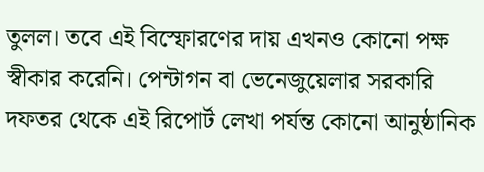তুলল। তবে এই বিস্ফোরণের দায় এখনও কোনো পক্ষ স্বীকার করেনি। পেন্টাগন বা ভেনেজুয়েলার সরকারি দফতর থেকে এই রিপোর্ট লেখা পর্যন্ত কোনো আনুষ্ঠানিক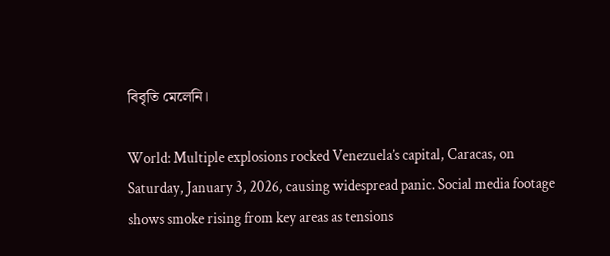বিবৃতি মেলেনি।

World: Multiple explosions rocked Venezuela’s capital, Caracas, on Saturday, January 3, 2026, causing widespread panic. Social media footage shows smoke rising from key areas as tensions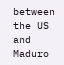between the US and Maduro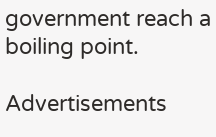government reach a boiling point.

Advertisements